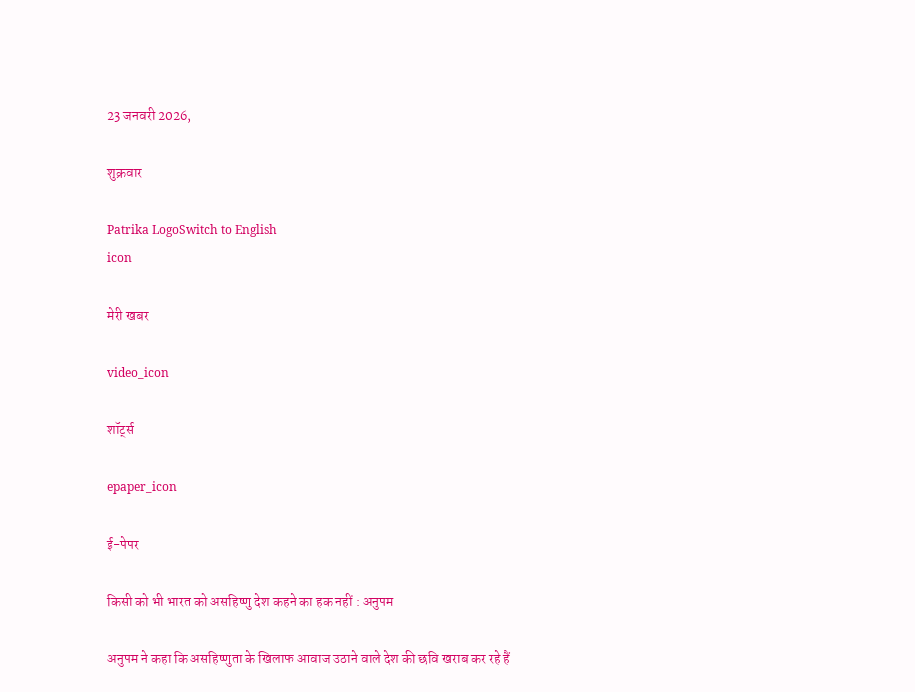23 जनवरी 2026,

शुक्रवार

Patrika LogoSwitch to English
icon

मेरी खबर

video_icon

शॉर्ट्स

epaper_icon

ई-पेपर

किसी को भी भारत को असहिष्णु देश कहने का हक नहीं : अनुपम

अनुपम ने कहा कि असहिष्णुता के खिलाफ आवाज उठाने वाले देश की छवि खराब कर रहे हैं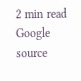2 min read
Google source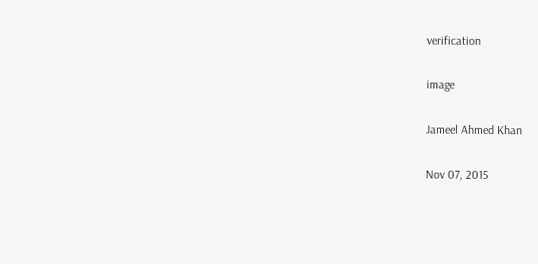verification

image

Jameel Ahmed Khan

Nov 07, 2015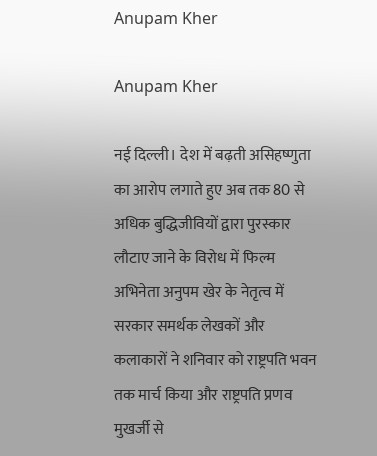Anupam Kher

Anupam Kher

नई दिल्ली। देश में बढ़ती असिहष्णुता का आरोप लगाते हुए अब तक 80 से अधिक बुद्धिजीवियों द्वारा पुरस्कार लौटाए जाने के विरोध में फिल्म अभिनेता अनुपम खेर के नेतृत्व में सरकार समर्थक लेखकों और कलाकारों ने शनिवार को राष्ट्रपति भवन तक मार्च किया और राष्ट्रपति प्रणव मुखर्जी से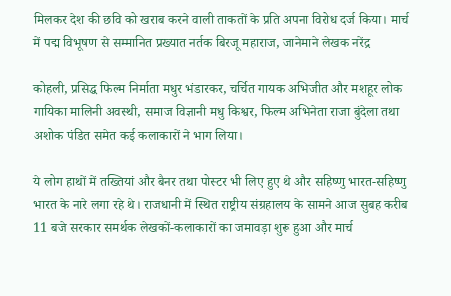मिलकर देश की छवि को खराब करने वाली ताकतों के प्रति अपना विरोध दर्ज किया। मार्च में पद्म विभूषण से सम्मानित प्रख्यात नर्तक बिरजू महाराज, जानेमाने लेखक नरेंद्र

कोहली, प्रसिद्ध फिल्म निर्माता मधुर भंडारकर, चर्चित गायक अभिजीत और मशहूर लोक गायिका मालिनी अवस्थी, समाज विज्ञानी मधु किश्वर, फिल्म अभिनेता राजा बुंदेला तथा अशोक पंडित समेत कई कलाकारों ने भाग लिया।

ये लोग हाथों में तख्तियां और बैनर तथा पोस्टर भी लिए हुए थे और सहिष्णु भारत-सहिष्णु भारत के नारे लगा रहे थे। राजधानी में स्थित राष्ट्रीय संग्रहालय के सामने आज सुबह करीब 11 बजे सरकार समर्थक लेखकों-कलाकारों का जमावड़ा शुरू हुआ और मार्च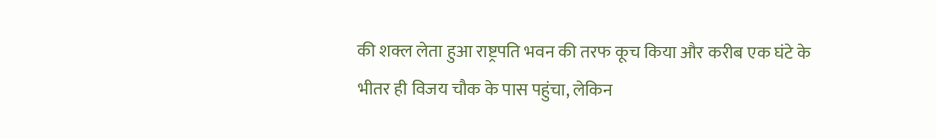की शक्ल लेता हुआ राष्ट्रपति भवन की तरफ कूच किया और करीब एक घंटे के भीतर ही विजय चौक के पास पहुंचा, लेकिन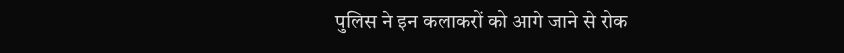पुलिस ने इन कलाकरों को आगे जाने से रोक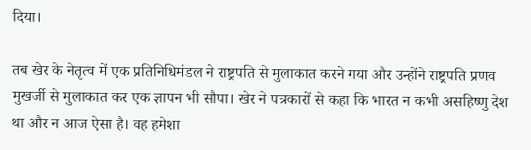दिया।

तब खेर के नेतृत्व में एक प्रतिनिधिमंडल ने राष्ट्रपति से मुलाकात करने गया और उन्होंने राष्ट्रपति प्रणव मुखर्जी से मुलाकात कर एक ज्ञापन भी सौपा। खेर ने पत्रकारों से कहा कि भारत न कभी असहिष्णु देश था और न आज ऐसा है। वह हमेशा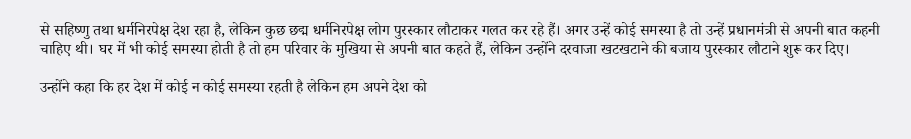से सहिष्णु तथा धर्मनिरपेक्ष देश रहा है, लेकिन कुछ छद्म धर्मनिरपेक्ष लोग पुरस्कार लौटाकर गलत कर रहे हैं। अगर उन्हें कोई समस्या है तो उन्हें प्रधानमंत्री से अपनी बात कहनी चाहिए थी। घर में भी कोई समस्या होती है तो हम परिवार के मुखिया से अपनी बात कहते हैं, लेकिन उन्होंने दरवाजा खटखटाने की बजाय पुरस्कार लौटाने शुरू कर दिए।

उन्होंने कहा कि हर देश में कोई न कोई समस्या रहती है लेकिन हम अपने देश को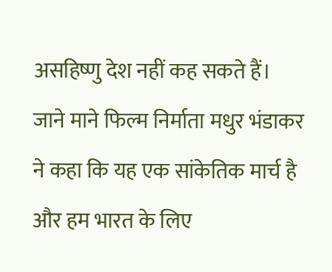असहिष्णु देश नहीं कह सकते हैं। जाने माने फिल्म निर्माता मधुर भंडाकर ने कहा कि यह एक सांकेतिक मार्च है और हम भारत के लिए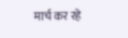मार्च कर रहे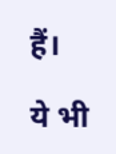हैं।

ये भी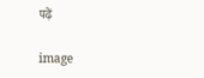पढ़ें

image